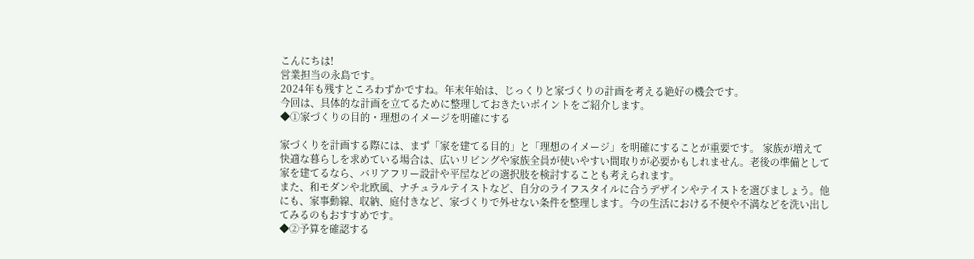こんにちは!
営業担当の永島です。
2024年も残すところわずかですね。年末年始は、じっくりと家づくりの計画を考える絶好の機会です。
今回は、具体的な計画を立てるために整理しておきたいポイントをご紹介します。
◆①家づくりの目的・理想のイメージを明確にする

家づくりを計画する際には、まず「家を建てる目的」と「理想のイメージ」を明確にすることが重要です。 家族が増えて快適な暮らしを求めている場合は、広いリビングや家族全員が使いやすい間取りが必要かもしれません。老後の準備として家を建てるなら、バリアフリー設計や平屋などの選択肢を検討することも考えられます。
また、和モダンや北欧風、ナチュラルテイストなど、自分のライフスタイルに合うデザインやテイストを選びましょう。他にも、家事動線、収納、庭付きなど、家づくりで外せない条件を整理します。今の生活における不便や不満などを洗い出してみるのもおすすめです。
◆②予算を確認する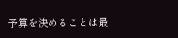予算を決めることは最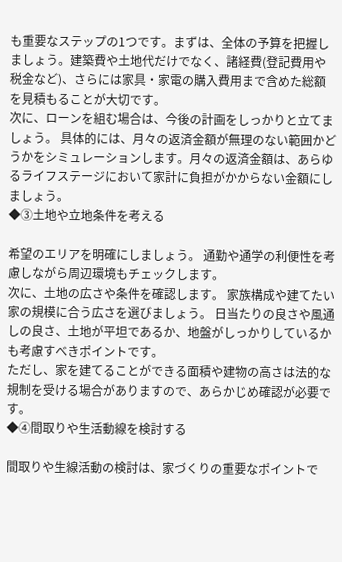も重要なステップの1つです。まずは、全体の予算を把握しましょう。建築費や土地代だけでなく、諸経費(登記費用や税金など)、さらには家具・家電の購入費用まで含めた総額を見積もることが大切です。
次に、ローンを組む場合は、今後の計画をしっかりと立てましょう。 具体的には、月々の返済金額が無理のない範囲かどうかをシミュレーションします。月々の返済金額は、あらゆるライフステージにおいて家計に負担がかからない金額にしましょう。
◆③土地や立地条件を考える

希望のエリアを明確にしましょう。 通勤や通学の利便性を考慮しながら周辺環境もチェックします。
次に、土地の広さや条件を確認します。 家族構成や建てたい家の規模に合う広さを選びましょう。 日当たりの良さや風通しの良さ、土地が平坦であるか、地盤がしっかりしているかも考慮すべきポイントです。
ただし、家を建てることができる面積や建物の高さは法的な規制を受ける場合がありますので、あらかじめ確認が必要です。
◆④間取りや生活動線を検討する

間取りや生線活動の検討は、家づくりの重要なポイントで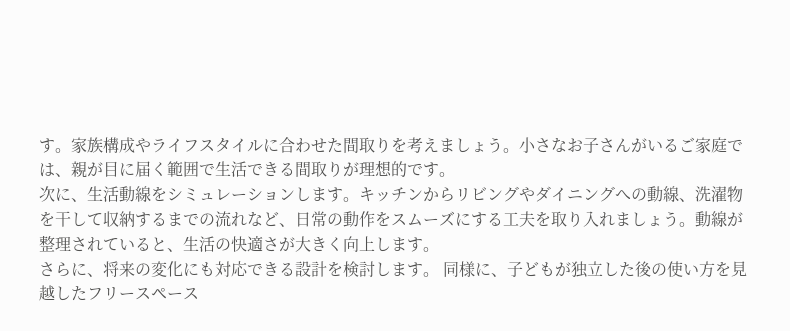す。家族構成やライフスタイルに合わせた間取りを考えましょう。小さなお子さんがいるご家庭では、親が目に届く範囲で生活できる間取りが理想的です。
次に、生活動線をシミュレーションします。キッチンからリビングやダイニングへの動線、洗濯物を干して収納するまでの流れなど、日常の動作をスムーズにする工夫を取り入れましょう。動線が整理されていると、生活の快適さが大きく向上します。
さらに、将来の変化にも対応できる設計を検討します。 同様に、子どもが独立した後の使い方を見越したフリースペース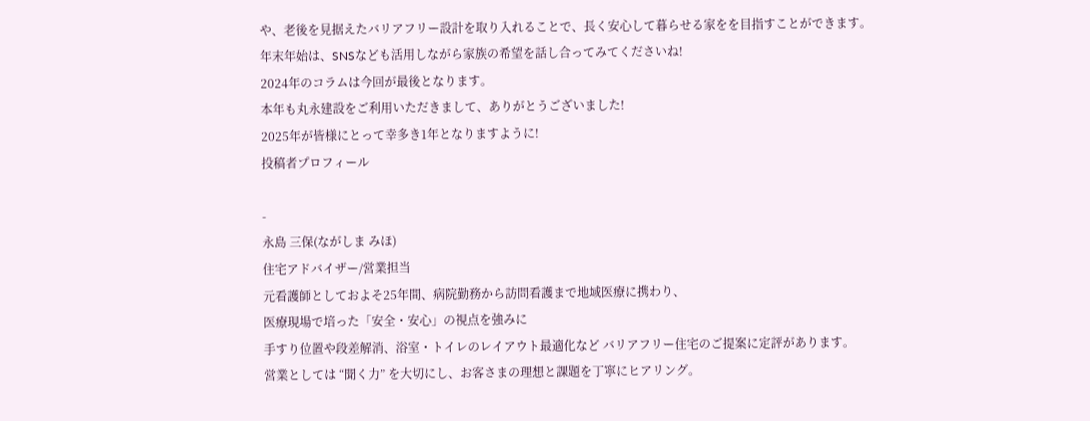や、老後を見据えたバリアフリー設計を取り入れることで、長く安心して暮らせる家をを目指すことができます。
年末年始は、SNSなども活用しながら家族の希望を話し合ってみてくださいね!
2024年のコラムは今回が最後となります。
本年も丸永建設をご利用いただきまして、ありがとうございました!
2025年が皆様にとって幸多き1年となりますように!
投稿者プロフィール

-
永島 三保(ながしま みほ)
住宅アドバイザー/営業担当
元看護師としておよそ25年間、病院勤務から訪問看護まで地域医療に携わり、
医療現場で培った「安全・安心」の視点を強みに
手すり位置や段差解消、浴室・トイレのレイアウト最適化など バリアフリー住宅のご提案に定評があります。
営業としては “聞く力” を大切にし、お客さまの理想と課題を丁寧にヒアリング。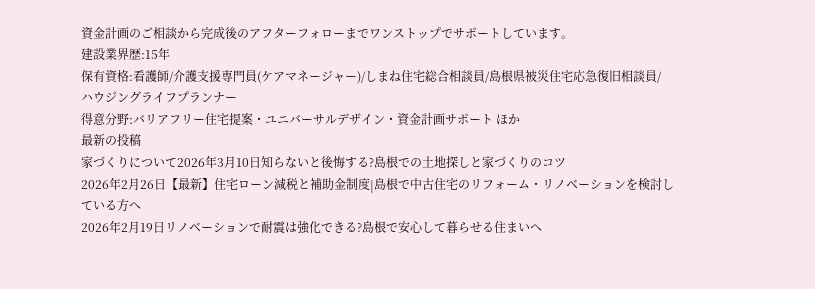資金計画のご相談から完成後のアフターフォローまでワンストップでサポートしています。
建設業界歴:15年
保有資格:看護師/介護支援専門員(ケアマネージャー)/しまね住宅総合相談員/島根県被災住宅応急復旧相談員/
ハウジングライフプランナー
得意分野:バリアフリー住宅提案・ユニバーサルデザイン・資金計画サポート ほか
最新の投稿
家づくりについて2026年3月10日知らないと後悔する?島根での土地探しと家づくりのコツ
2026年2月26日【最新】住宅ローン減税と補助金制度|島根で中古住宅のリフォーム・リノベーションを検討している方へ
2026年2月19日リノベーションで耐震は強化できる?島根で安心して暮らせる住まいへ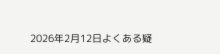2026年2月12日よくある疑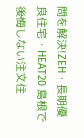問を解決!ZEH・長期優良住宅・HEAT20 島根で後悔しない注文住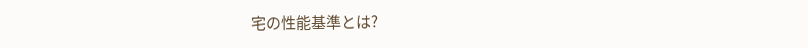宅の性能基準とは?